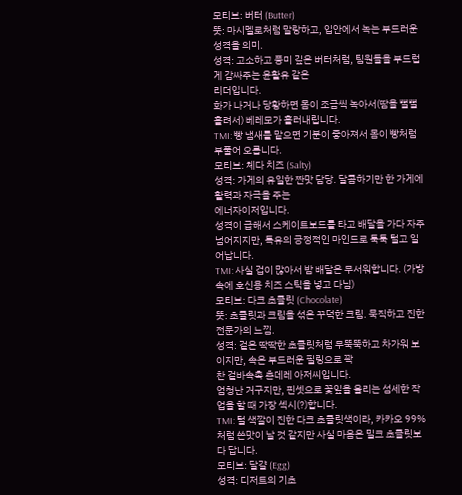모티브: 버터 (Butter)
뜻: 마시멜로처럼 말랑하고, 입안에서 녹는 부드러운 성격을 의미.
성격: 고소하고 풍미 깊은 버터처럼, 팀원들을 부드럽게 감싸주는 윤활유 같은
리더입니다.
화가 나거나 당황하면 몸이 조금씩 녹아서(땀을 뻘뻘 흘려서) 베레모가 흘러내립니다.
TMI: 빵 냄새를 맡으면 기분이 좋아져서 몸이 빵처럼 부풀어 오릅니다.
모티브: 체다 치즈 (Salty)
성격: 가게의 유일한 짠맛 담당. 달콤하기만 한 가게에 활력과 자극을 주는
에너자이저입니다.
성격이 급해서 스케이트보드를 타고 배달을 가다 자주 넘어지지만, 특유의 긍정적인 마인드로 툭툭 털고 일어납니다.
TMI: 사실 겁이 많아서 밤 배달은 무서워합니다. (가방 속에 호신용 치즈 스틱을 넣고 다님)
모티브: 다크 초콜릿 (Chocolate)
뜻: 초콜릿과 크림을 섞은 꾸덕한 크림. 묵직하고 진한 전문가의 느낌.
성격: 겉은 딱딱한 초콜릿처럼 무뚝뚝하고 차가워 보이지만, 속은 부드러운 필링으로 꽉
찬 겉바속촉 츤데레 아저씨입니다.
엄청난 거구지만, 핀셋으로 꽃잎을 올리는 섬세한 작업을 할 때 가장 섹시(?)합니다.
TMI: 털 색깔이 진한 다크 초콜릿색이라, 카카오 99%처럼 쓴맛이 날 것 같지만 사실 마음은 밀크 초콜릿보다 답니다.
모티브: 달걀 (Egg)
성격: 디저트의 기초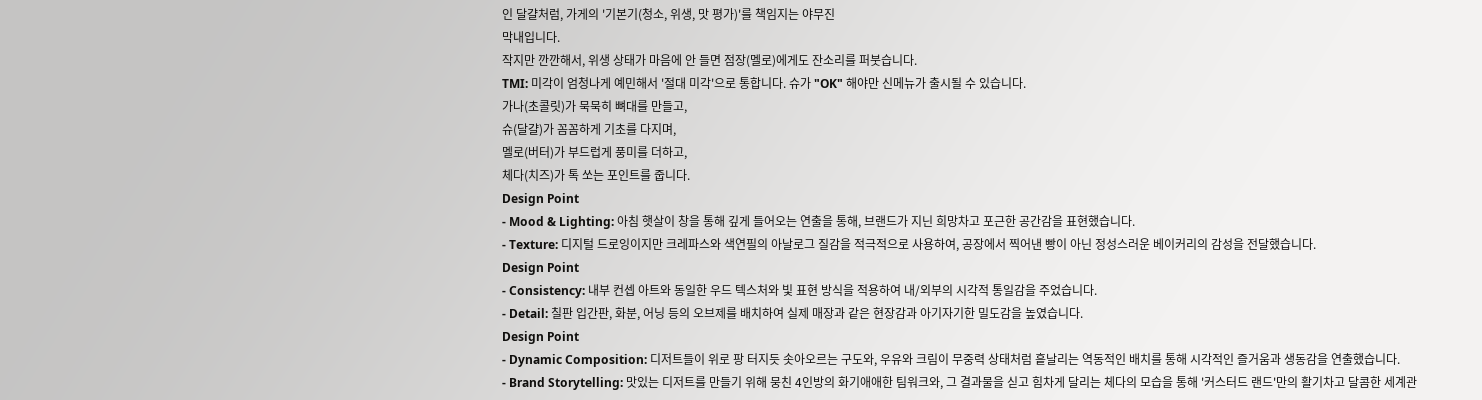인 달걀처럼, 가게의 '기본기(청소, 위생, 맛 평가)'를 책임지는 야무진
막내입니다.
작지만 깐깐해서, 위생 상태가 마음에 안 들면 점장(멜로)에게도 잔소리를 퍼붓습니다.
TMI: 미각이 엄청나게 예민해서 '절대 미각'으로 통합니다. 슈가 "OK" 해야만 신메뉴가 출시될 수 있습니다.
가나(초콜릿)가 묵묵히 뼈대를 만들고,
슈(달걀)가 꼼꼼하게 기초를 다지며,
멜로(버터)가 부드럽게 풍미를 더하고,
체다(치즈)가 톡 쏘는 포인트를 줍니다.
Design Point
- Mood & Lighting: 아침 햇살이 창을 통해 깊게 들어오는 연출을 통해, 브랜드가 지닌 희망차고 포근한 공간감을 표현했습니다.
- Texture: 디지털 드로잉이지만 크레파스와 색연필의 아날로그 질감을 적극적으로 사용하여, 공장에서 찍어낸 빵이 아닌 정성스러운 베이커리의 감성을 전달했습니다.
Design Point
- Consistency: 내부 컨셉 아트와 동일한 우드 텍스처와 빛 표현 방식을 적용하여 내/외부의 시각적 통일감을 주었습니다.
- Detail: 칠판 입간판, 화분, 어닝 등의 오브제를 배치하여 실제 매장과 같은 현장감과 아기자기한 밀도감을 높였습니다.
Design Point
- Dynamic Composition: 디저트들이 위로 팡 터지듯 솟아오르는 구도와, 우유와 크림이 무중력 상태처럼 흩날리는 역동적인 배치를 통해 시각적인 즐거움과 생동감을 연출했습니다.
- Brand Storytelling: 맛있는 디저트를 만들기 위해 뭉친 4인방의 화기애애한 팀워크와, 그 결과물을 싣고 힘차게 달리는 체다의 모습을 통해 '커스터드 랜드'만의 활기차고 달콤한 세계관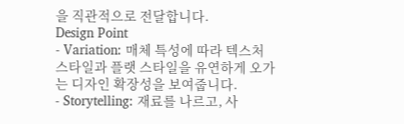을 직관적으로 전달합니다.
Design Point
- Variation: 매체 특성에 따라 텍스처 스타일과 플랫 스타일을 유연하게 오가는 디자인 확장성을 보여줍니다.
- Storytelling: 재료를 나르고, 사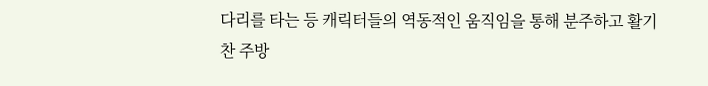다리를 타는 등 캐릭터들의 역동적인 움직임을 통해 분주하고 활기찬 주방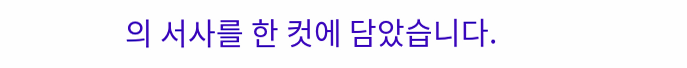의 서사를 한 컷에 담았습니다.